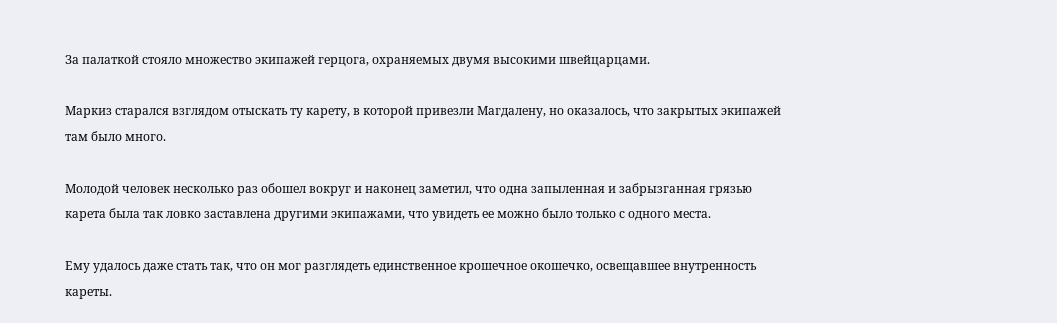За палаткой стояло множество экипажей герцога, охраняемых двумя высокими швейцарцами.

Маркиз старался взглядом отыскать ту карету, в которой привезли Магдалену, но оказалось, что закрытых экипажей там было много.

Молодой человек несколько раз обошел вокруг и наконец заметил, что одна запыленная и забрызганная грязью карета была так ловко заставлена другими экипажами, что увидеть ее можно было только с одного места.

Ему удалось даже стать так, что он мог разглядеть единственное крошечное окошечко, освещавшее внутренность кареты.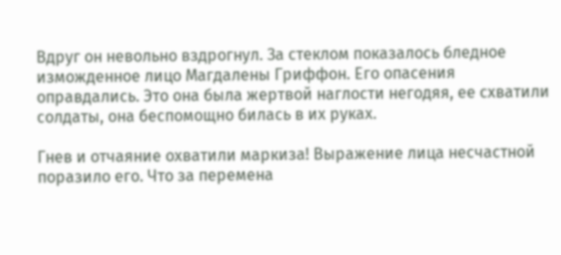Вдруг он невольно вздрогнул. За стеклом показалось бледное изможденное лицо Магдалены Гриффон. Его опасения оправдались. Это она была жертвой наглости негодяя, ее схватили солдаты, она беспомощно билась в их руках.

Гнев и отчаяние охватили маркиза! Выражение лица несчастной поразило его. Что за перемена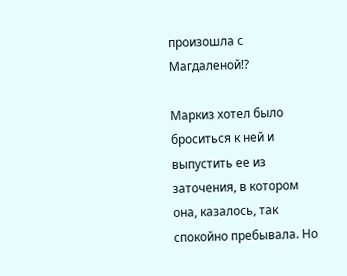произошла с Магдаленой!?

Маркиз хотел было броситься к ней и выпустить ее из заточения, в котором она, казалось, так спокойно пребывала. Но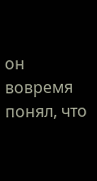он вовремя понял, что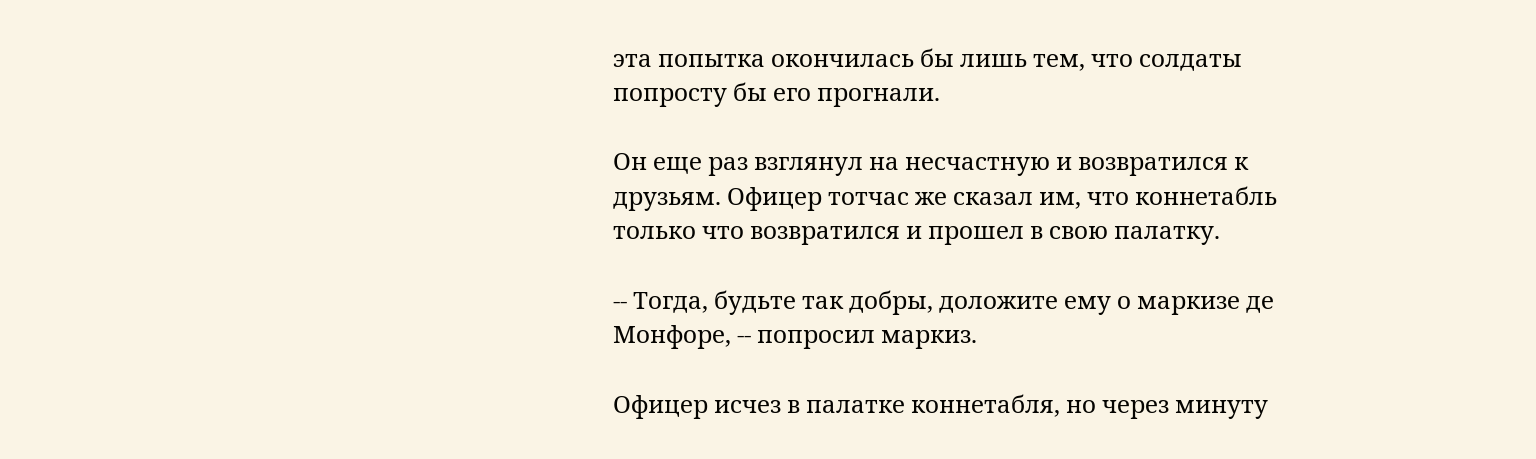эта попытка окончилась бы лишь тем, что солдаты попросту бы его прогнали.

Он еще раз взглянул на несчастную и возвратился к друзьям. Офицер тотчас же сказал им, что коннетабль только что возвратился и прошел в свою палатку.

-- Тогда, будьте так добры, доложите ему о маркизе де Монфоре, -- попросил маркиз.

Офицер исчез в палатке коннетабля, но через минуту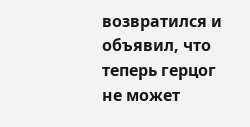возвратился и объявил, что теперь герцог не может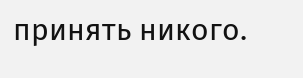принять никого.